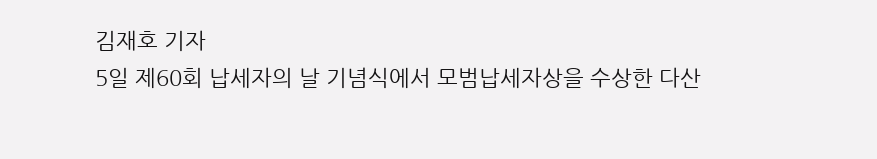김재호 기자
5일 제60회 납세자의 날 기념식에서 모범납세자상을 수상한 다산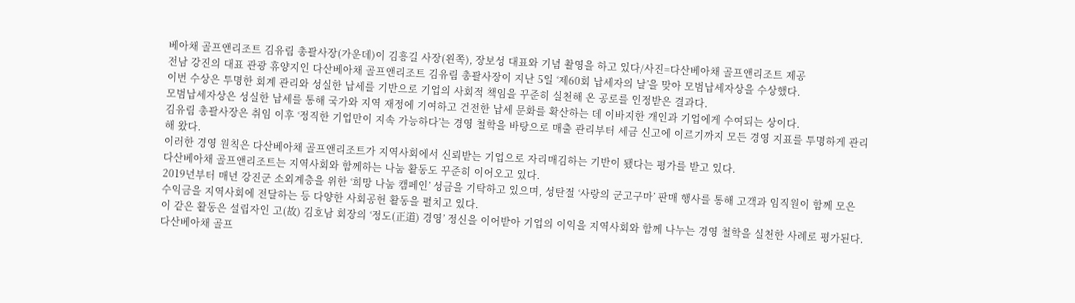베아채 골프앤리조트 김유림 총괄사장(가운데)이 김흥길 사장(왼쪽), 장보성 대표와 기념 촬영을 하고 있다/사진=다산베아채 골프앤리조트 제공
전남 강진의 대표 관광 휴양지인 다산베아채 골프앤리조트 김유림 총괄사장이 지난 5일 ‘제60회 납세자의 날’을 맞아 모범납세자상을 수상했다.
이번 수상은 투명한 회계 관리와 성실한 납세를 기반으로 기업의 사회적 책임을 꾸준히 실천해 온 공로를 인정받은 결과다.
모범납세자상은 성실한 납세를 통해 국가와 지역 재정에 기여하고 건전한 납세 문화를 확산하는 데 이바지한 개인과 기업에게 수여되는 상이다.
김유림 총괄사장은 취임 이후 ‘정직한 기업만이 지속 가능하다’는 경영 철학을 바탕으로 매출 관리부터 세금 신고에 이르기까지 모든 경영 지표를 투명하게 관리해 왔다.
이러한 경영 원칙은 다산베아채 골프앤리조트가 지역사회에서 신뢰받는 기업으로 자리매김하는 기반이 됐다는 평가를 받고 있다.
다산베아채 골프앤리조트는 지역사회와 함께하는 나눔 활동도 꾸준히 이어오고 있다.
2019년부터 매년 강진군 소외계층을 위한 ‘희망 나눔 캠페인’ 성금을 기탁하고 있으며, 성탄절 ‘사랑의 군고구마’ 판매 행사를 통해 고객과 임직원이 함께 모은 수익금을 지역사회에 전달하는 등 다양한 사회공헌 활동을 펼치고 있다.
이 같은 활동은 설립자인 고(故) 김호남 회장의 ‘정도(正道) 경영’ 정신을 이어받아 기업의 이익을 지역사회와 함께 나누는 경영 철학을 실천한 사례로 평가된다.
다산베아채 골프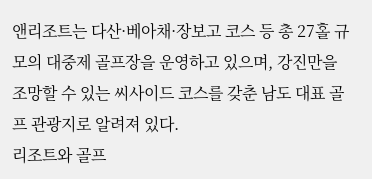앤리조트는 다산·베아채·장보고 코스 등 총 27홀 규모의 대중제 골프장을 운영하고 있으며, 강진만을 조망할 수 있는 씨사이드 코스를 갖춘 남도 대표 골프 관광지로 알려져 있다.
리조트와 골프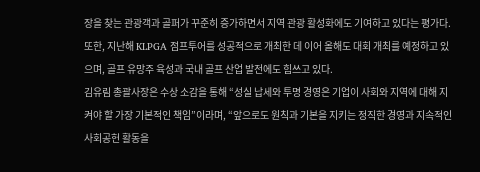장을 찾는 관광객과 골퍼가 꾸준히 증가하면서 지역 관광 활성화에도 기여하고 있다는 평가다.
또한, 지난해 KLPGA 점프투어를 성공적으로 개최한 데 이어 올해도 대회 개최를 예정하고 있으며, 골프 유망주 육성과 국내 골프 산업 발전에도 힘쓰고 있다.
김유림 총괄사장은 수상 소감을 통해 “성실 납세와 투명 경영은 기업이 사회와 지역에 대해 지켜야 할 가장 기본적인 책임”이라며, “앞으로도 원칙과 기본을 지키는 정직한 경영과 지속적인 사회공헌 활동을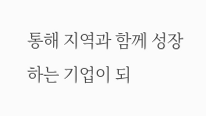통해 지역과 함께 성장하는 기업이 되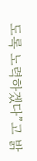도록 노력하겠다”고 밝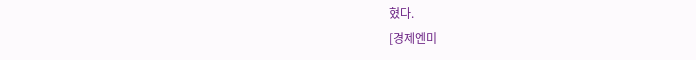혔다.
[경제엔미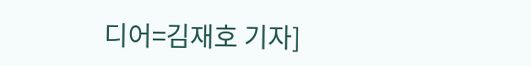디어=김재호 기자]